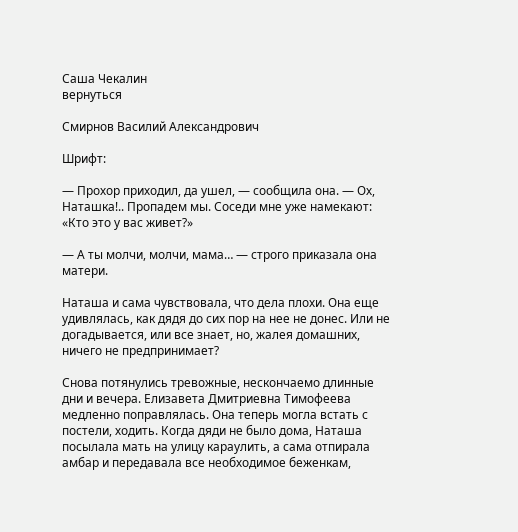Саша Чекалин
вернуться

Смирнов Василий Александрович

Шрифт:

— Прохор приходил, да ушел, — сообщила она. — Ох, Наташка!.. Пропадем мы. Соседи мне уже намекают: «Кто это у вас живет?»

— А ты молчи, молчи, мама… — строго приказала она матери.

Наташа и сама чувствовала, что дела плохи. Она еще удивлялась, как дядя до сих пор на нее не донес. Или не догадывается, или все знает, но, жалея домашних, ничего не предпринимает?

Снова потянулись тревожные, нескончаемо длинные дни и вечера. Елизавета Дмитриевна Тимофеева медленно поправлялась. Она теперь могла встать с постели, ходить. Когда дяди не было дома, Наташа посылала мать на улицу караулить, а сама отпирала амбар и передавала все необходимое беженкам,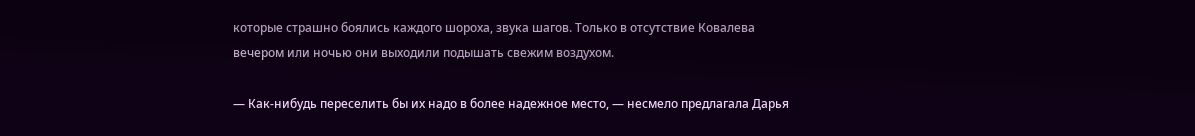которые страшно боялись каждого шороха, звука шагов. Только в отсутствие Ковалева вечером или ночью они выходили подышать свежим воздухом.

— Как-нибудь переселить бы их надо в более надежное место, — несмело предлагала Дарья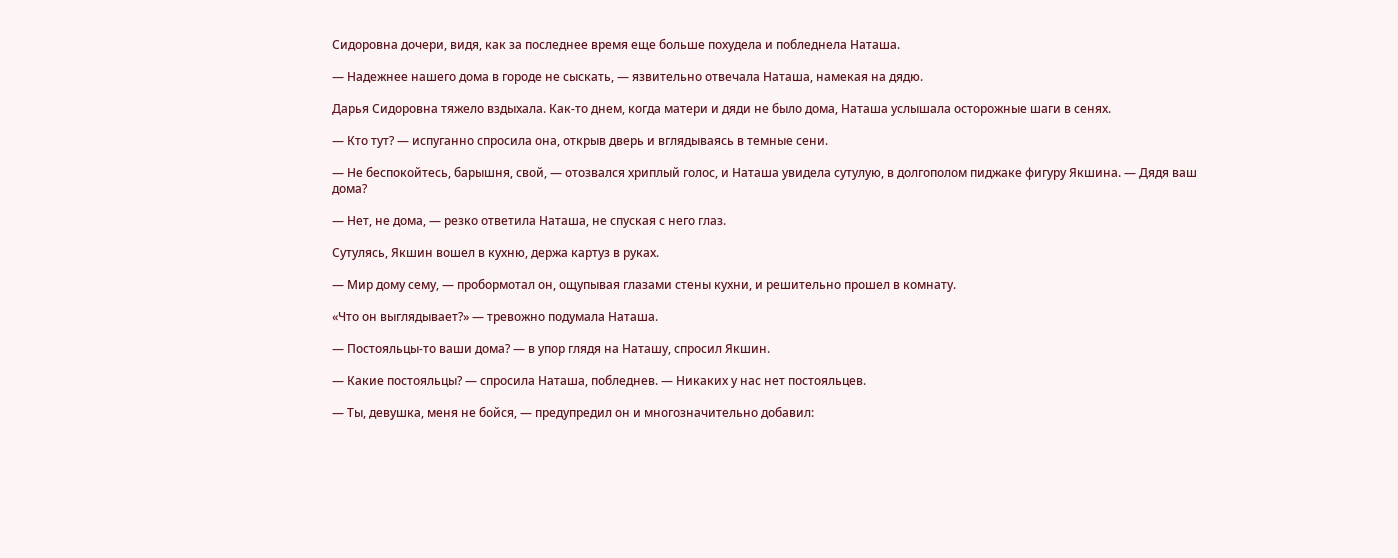Сидоровна дочери, видя, как за последнее время еще больше похудела и побледнела Наташа.

— Надежнее нашего дома в городе не сыскать, — язвительно отвечала Наташа, намекая на дядю.

Дарья Сидоровна тяжело вздыхала. Как-то днем, когда матери и дяди не было дома, Наташа услышала осторожные шаги в сенях.

— Кто тут? — испуганно спросила она, открыв дверь и вглядываясь в темные сени.

— Не беспокойтесь, барышня, свой, — отозвался хриплый голос, и Наташа увидела сутулую, в долгополом пиджаке фигуру Якшина. — Дядя ваш дома?

— Нет, не дома, — резко ответила Наташа, не спуская с него глаз.

Сутулясь, Якшин вошел в кухню, держа картуз в руках.

— Мир дому сему, — пробормотал он, ощупывая глазами стены кухни, и решительно прошел в комнату.

«Что он выглядывает?» — тревожно подумала Наташа.

— Постояльцы-то ваши дома? — в упор глядя на Наташу, спросил Якшин.

— Какие постояльцы? — спросила Наташа, побледнев. — Никаких у нас нет постояльцев.

— Ты, девушка, меня не бойся, — предупредил он и многозначительно добавил: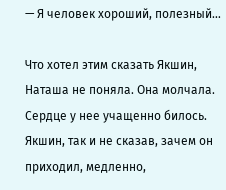— Я человек хороший, полезный…

Что хотел этим сказать Якшин, Наташа не поняла. Она молчала. Сердце у нее учащенно билось. Якшин, так и не сказав, зачем он приходил, медленно,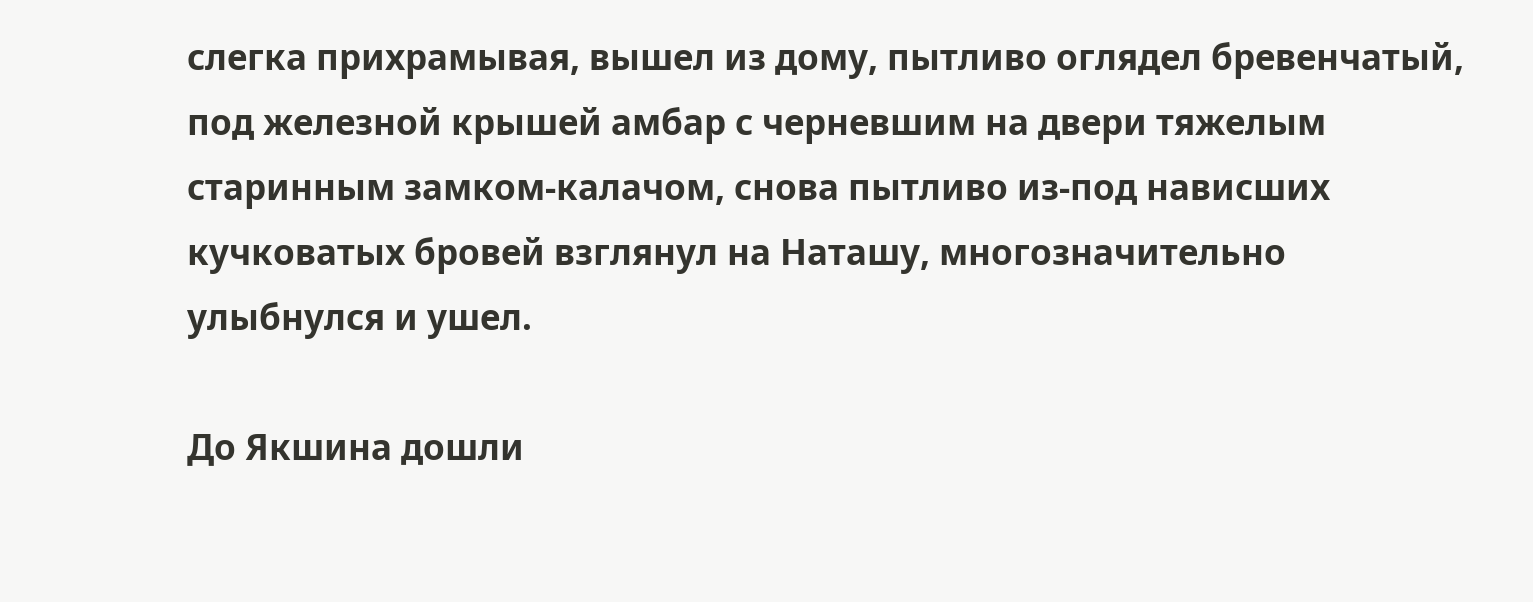слегка прихрамывая, вышел из дому, пытливо оглядел бревенчатый, под железной крышей амбар с черневшим на двери тяжелым старинным замком-калачом, снова пытливо из-под нависших кучковатых бровей взглянул на Наташу, многозначительно улыбнулся и ушел.

До Якшина дошли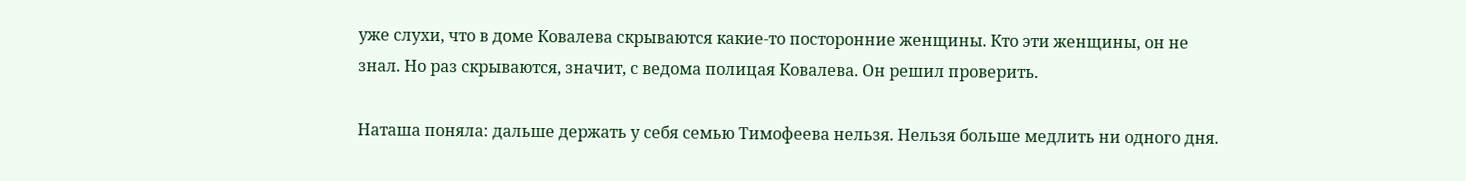уже слухи, что в доме Ковалева скрываются какие-то посторонние женщины. Кто эти женщины, он не знал. Но раз скрываются, значит, с ведома полицая Ковалева. Он решил проверить.

Наташа поняла: дальше держать у себя семью Тимофеева нельзя. Нельзя больше медлить ни одного дня.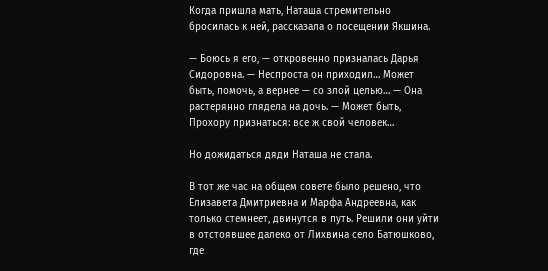Когда пришла мать, Наташа стремительно бросилась к ней, рассказала о посещении Якшина.

— Боюсь я его, — откровенно призналась Дарья Сидоровна. — Неспроста он приходил… Может быть, помочь, а вернее — со злой целью… — Она растерянно глядела на дочь. — Может быть, Прохору признаться: все ж свой человек…

Но дожидаться дяди Наташа не стала.

В тот же час на общем совете было решено, что Елизавета Дмитриевна и Марфа Андреевна, как только стемнеет, двинутся в путь. Решили они уйти в отстоявшее далеко от Лихвина село Батюшково, где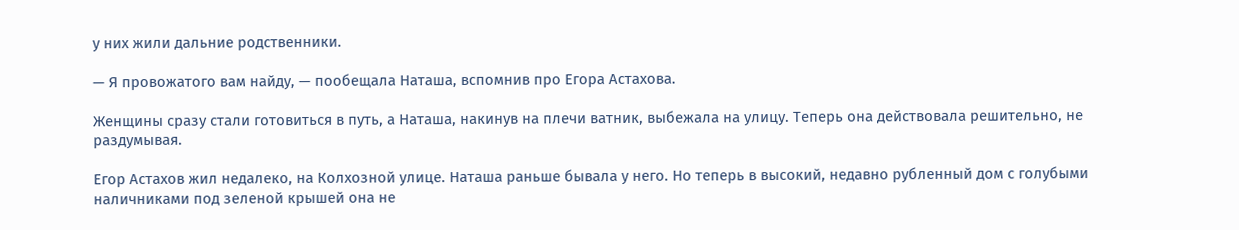у них жили дальние родственники.

— Я провожатого вам найду, — пообещала Наташа, вспомнив про Егора Астахова.

Женщины сразу стали готовиться в путь, а Наташа, накинув на плечи ватник, выбежала на улицу. Теперь она действовала решительно, не раздумывая.

Егор Астахов жил недалеко, на Колхозной улице. Наташа раньше бывала у него. Но теперь в высокий, недавно рубленный дом с голубыми наличниками под зеленой крышей она не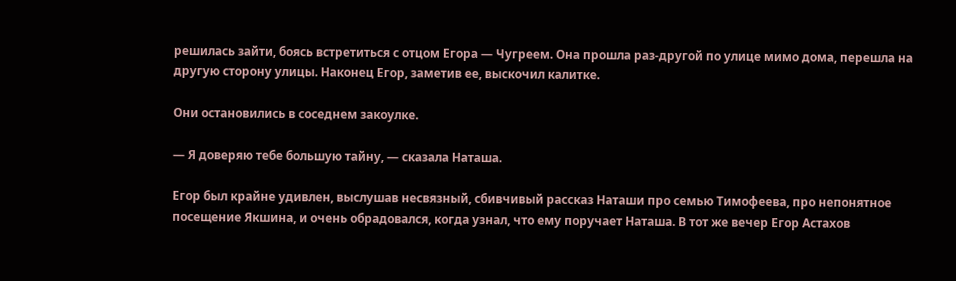решилась зайти, боясь встретиться с отцом Егора — Чугреем. Она прошла раз-другой по улице мимо дома, перешла на другую сторону улицы. Наконец Егор, заметив ее, выскочил калитке.

Они остановились в соседнем закоулке.

— Я доверяю тебе большую тайну, — сказала Наташа.

Егор был крайне удивлен, выслушав несвязный, сбивчивый рассказ Наташи про семью Тимофеева, про непонятное посещение Якшина, и очень обрадовался, когда узнал, что ему поручает Наташа. В тот же вечер Егор Астахов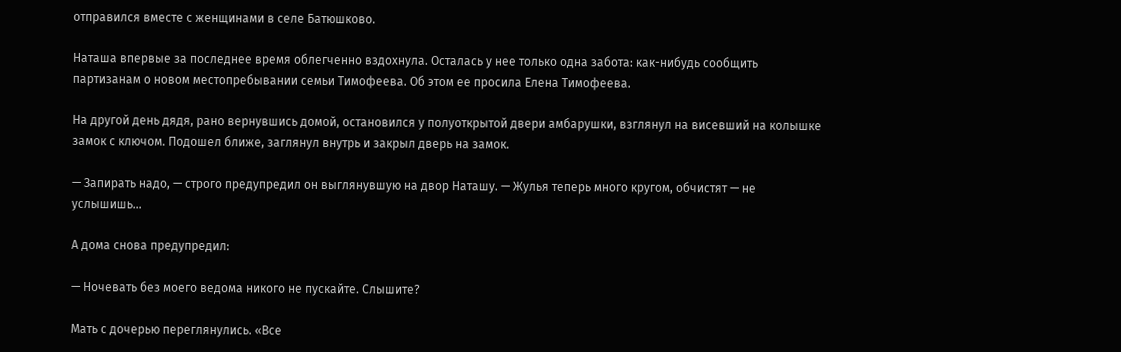отправился вместе с женщинами в селе Батюшково.

Наташа впервые за последнее время облегченно вздохнула. Осталась у нее только одна забота: как-нибудь сообщить партизанам о новом местопребывании семьи Тимофеева. Об этом ее просила Елена Тимофеева.

На другой день дядя, рано вернувшись домой, остановился у полуоткрытой двери амбарушки, взглянул на висевший на колышке замок с ключом. Подошел ближе, заглянул внутрь и закрыл дверь на замок.

— Запирать надо, — строго предупредил он выглянувшую на двор Наташу. — Жулья теперь много кругом, обчистят — не услышишь…

А дома снова предупредил:

— Ночевать без моего ведома никого не пускайте. Слышите?

Мать с дочерью переглянулись. «Все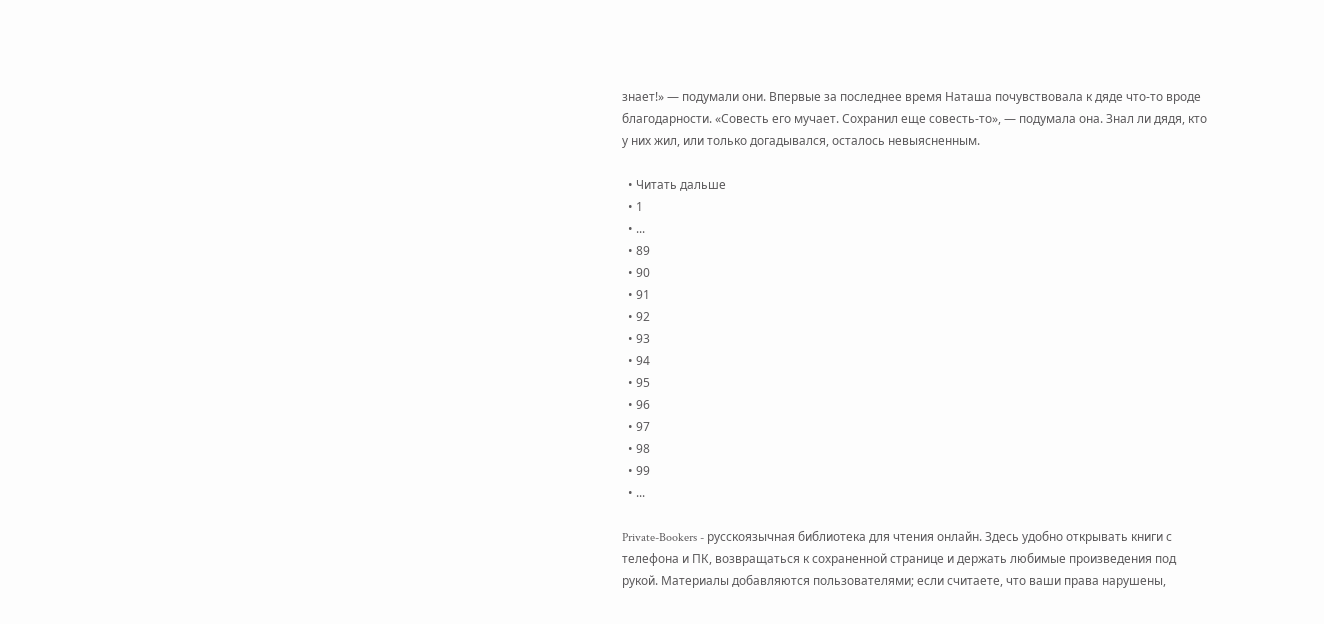знает!» — подумали они. Впервые за последнее время Наташа почувствовала к дяде что-то вроде благодарности. «Совесть его мучает. Сохранил еще совесть-то», — подумала она. Знал ли дядя, кто у них жил, или только догадывался, осталось невыясненным.

  • Читать дальше
  • 1
  • ...
  • 89
  • 90
  • 91
  • 92
  • 93
  • 94
  • 95
  • 96
  • 97
  • 98
  • 99
  • ...

Private-Bookers - русскоязычная библиотека для чтения онлайн. Здесь удобно открывать книги с телефона и ПК, возвращаться к сохраненной странице и держать любимые произведения под рукой. Материалы добавляются пользователями; если считаете, что ваши права нарушены,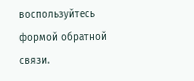воспользуйтесь формой обратной связи.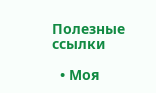Полезные ссылки

  • Моя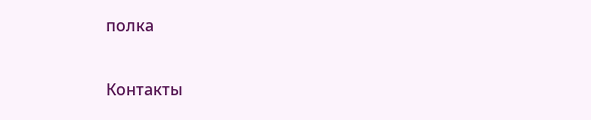полка

Контакты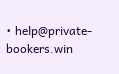• help@private-bookers.win